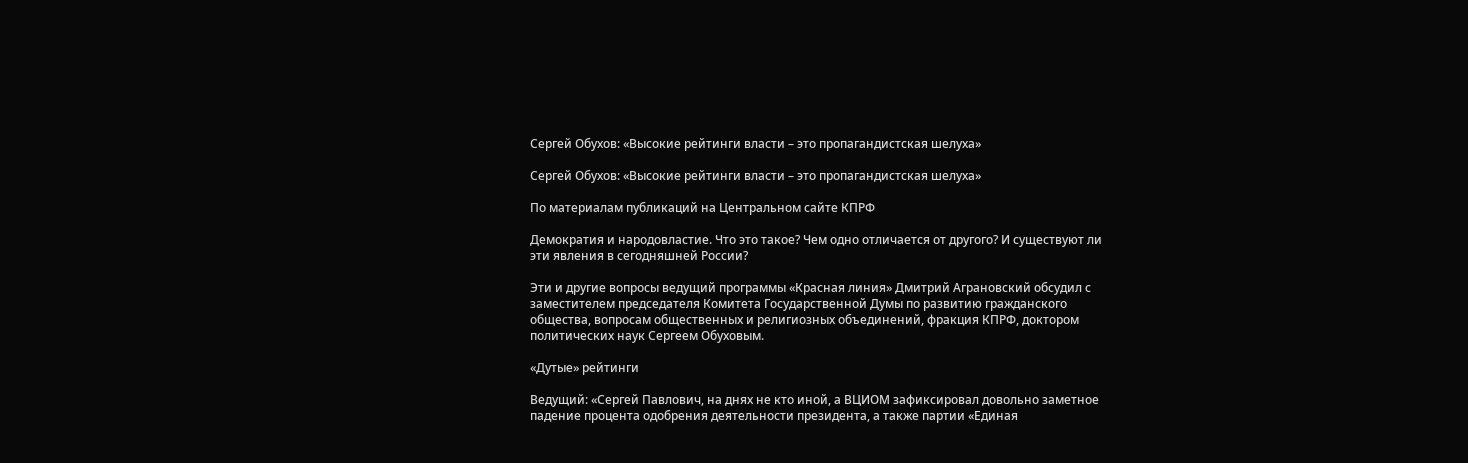Сергей Обухов: «Высокие рейтинги власти – это пропагандистская шелуха»

Сергей Обухов: «Высокие рейтинги власти – это пропагандистская шелуха»

По материалам публикаций на Центральном сайте КПРФ

Демократия и народовластие. Что это такое? Чем одно отличается от другого? И существуют ли эти явления в сегодняшней России?

Эти и другие вопросы ведущий программы «Красная линия» Дмитрий Аграновский обсудил с заместителем председателя Комитета Государственной Думы по развитию гражданского общества, вопросам общественных и религиозных объединений, фракция КПРФ, доктором политических наук Сергеем Обуховым.

«Дутые» рейтинги

Ведущий: «Сергей Павлович, на днях не кто иной, а ВЦИОМ зафиксировал довольно заметное падение процента одобрения деятельности президента, а также партии «Единая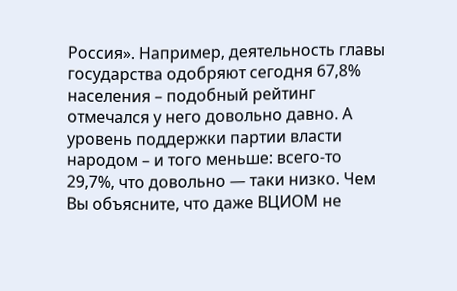Россия». Например, деятельность главы государства одобряют сегодня 67,8% населения – подобный рейтинг отмечался у него довольно давно. А уровень поддержки партии власти народом – и того меньше: всего-то 29,7%, что довольно — таки низко. Чем Вы объясните, что даже ВЦИОМ не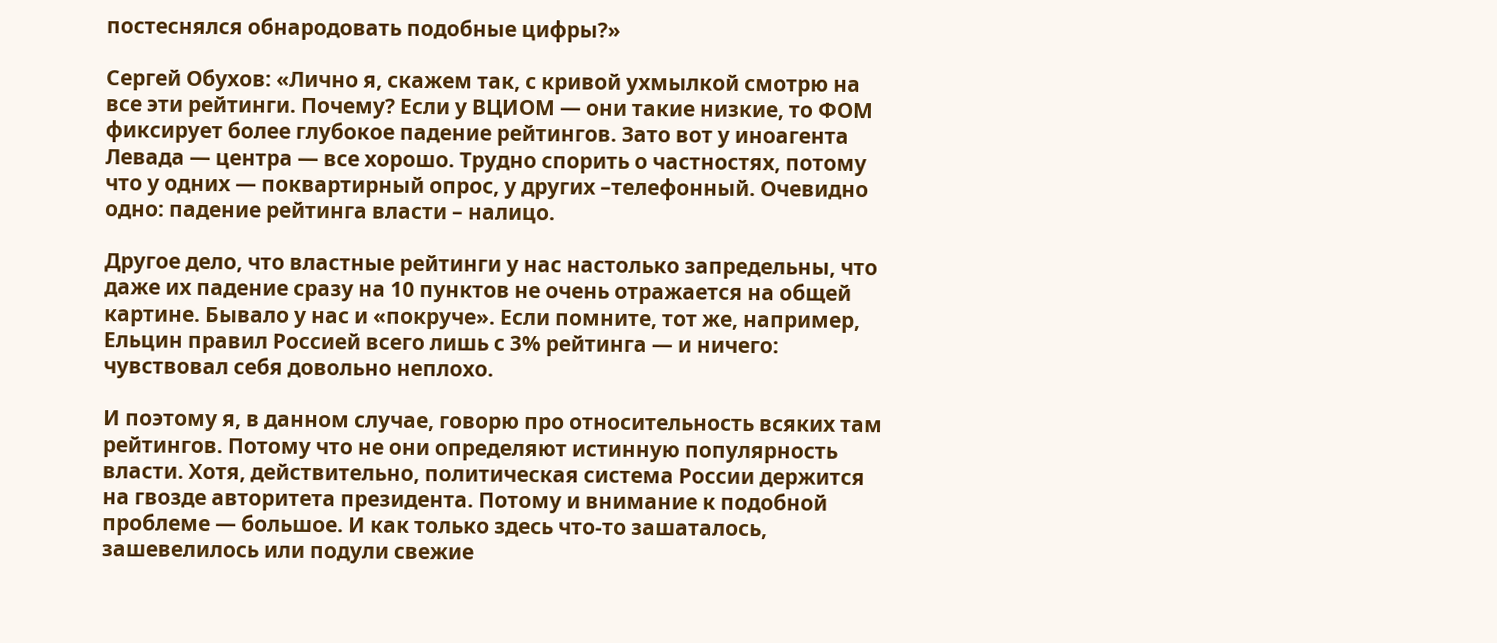постеснялся обнародовать подобные цифры?»

Сергей Обухов: «Лично я, скажем так, с кривой ухмылкой смотрю на все эти рейтинги. Почему? Если у ВЦИОМ — они такие низкие, то ФОМ фиксирует более глубокое падение рейтингов. Зато вот у иноагента Левада — центра — все хорошо. Трудно спорить о частностях, потому что у одних — поквартирный опрос, у других –телефонный. Очевидно одно: падение рейтинга власти – налицо.

Другое дело, что властные рейтинги у нас настолько запредельны, что даже их падение сразу на 10 пунктов не очень отражается на общей картине. Бывало у нас и «покруче». Если помните, тот же, например, Ельцин правил Россией всего лишь с 3% рейтинга — и ничего: чувствовал себя довольно неплохо.

И поэтому я, в данном случае, говорю про относительность всяких там рейтингов. Потому что не они определяют истинную популярность власти. Хотя, действительно, политическая система России держится на гвозде авторитета президента. Потому и внимание к подобной проблеме — большое. И как только здесь что-то зашаталось, зашевелилось или подули свежие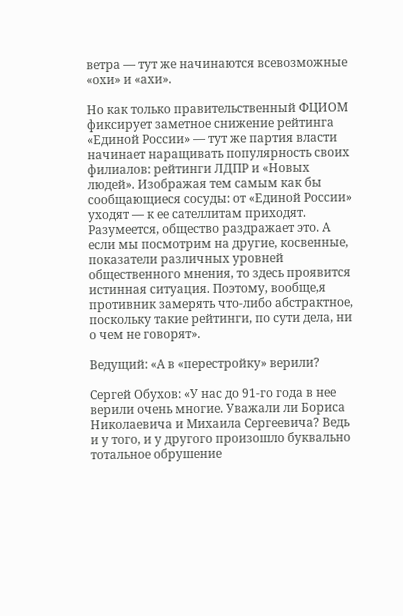ветра — тут же начинаются всевозможные «охи» и «ахи».

Но как только правительственный ФЦИОМ фиксирует заметное снижение рейтинга «Единой России» — тут же партия власти начинает наращивать популярность своих филиалов: рейтинги ЛДПР и «Новых людей». Изображая тем самым как бы сообщающиеся сосуды: от «Единой России» уходят — к ее сателлитам приходят. Разумеется, общество раздражает это. А если мы посмотрим на другие, косвенные, показатели различных уровней общественного мнения, то здесь проявится истинная ситуация. Поэтому, вообще,я противник замерять что-либо абстрактное, поскольку такие рейтинги, по сути дела, ни о чем не говорят».

Ведущий: «А в «перестройку» верили?

Сергей Обухов: «У нас до 91-го года в нее верили очень многие. Уважали ли Бориса Николаевича и Михаила Сергеевича? Ведь и у того, и у другого произошло буквально тотальное обрушение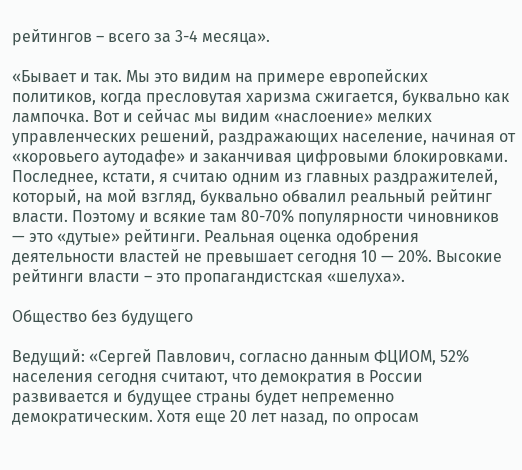рейтингов – всего за 3-4 месяца».

«Бывает и так. Мы это видим на примере европейских политиков, когда пресловутая харизма сжигается, буквально как лампочка. Вот и сейчас мы видим «наслоение» мелких управленческих решений, раздражающих население, начиная от «коровьего аутодафе» и заканчивая цифровыми блокировками. Последнее, кстати, я считаю одним из главных раздражителей, который, на мой взгляд, буквально обвалил реальный рейтинг власти. Поэтому и всякие там 80-70% популярности чиновников — это «дутые» рейтинги. Реальная оценка одобрения деятельности властей не превышает сегодня 10 — 20%. Высокие рейтинги власти – это пропагандистская «шелуха».

Общество без будущего

Ведущий: «Сергей Павлович, согласно данным ФЦИОМ, 52% населения сегодня считают, что демократия в России развивается и будущее страны будет непременно демократическим. Хотя еще 20 лет назад, по опросам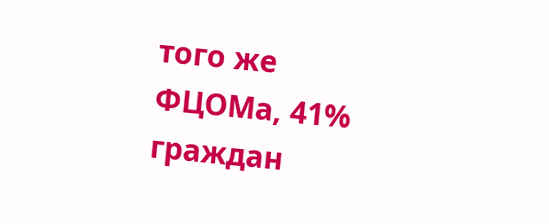того же ФЦОМа, 41% граждан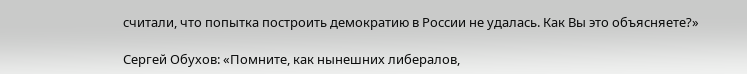считали, что попытка построить демократию в России не удалась. Как Вы это объясняете?»

Сергей Обухов: «Помните, как нынешних либералов,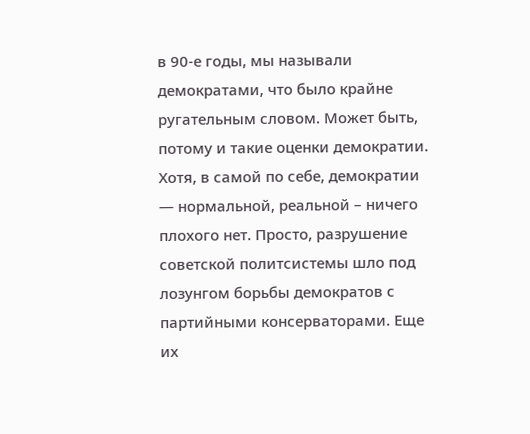в 90-е годы, мы называли демократами, что было крайне ругательным словом. Может быть, потому и такие оценки демократии. Хотя, в самой по себе, демократии — нормальной, реальной – ничего плохого нет. Просто, разрушение советской политсистемы шло под лозунгом борьбы демократов с партийными консерваторами. Еще их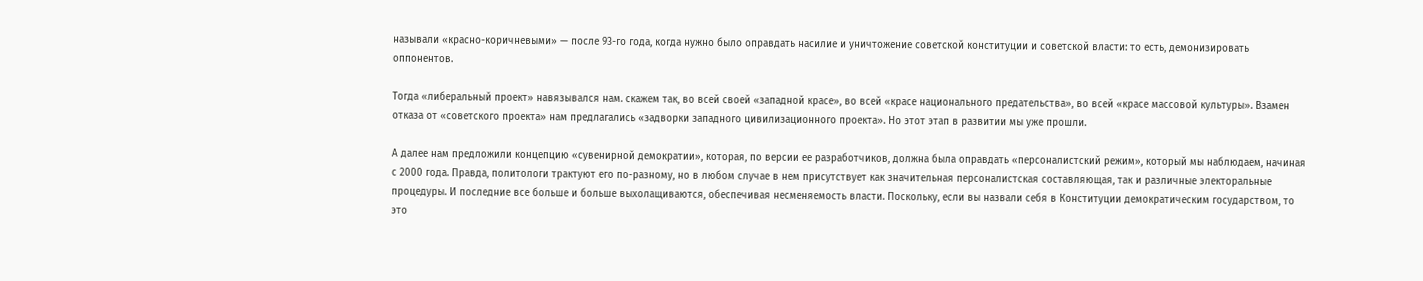называли «красно-коричневыми» — после 93-го года, когда нужно было оправдать насилие и уничтожение советской конституции и советской власти: то есть, демонизировать оппонентов.

Тогда «либеральный проект» навязывался нам. скажем так, во всей своей «западной красе», во всей «красе национального предательства», во всей «красе массовой культуры». Взамен отказа от «советского проекта» нам предлагались «задворки западного цивилизационного проекта». Но этот этап в развитии мы уже прошли.

А далее нам предложили концепцию «сувенирной демократии», которая, по версии ее разработчиков, должна была оправдать «персоналистский режим», который мы наблюдаем, начиная с 2000 года. Правда, политологи трактуют его по-разному, но в любом случае в нем присутствует как значительная персоналистская составляющая, так и различные электоральные процедуры. И последние все больше и больше выхолащиваются, обеспечивая несменяемость власти. Поскольку, если вы назвали себя в Конституции демократическим государством, то это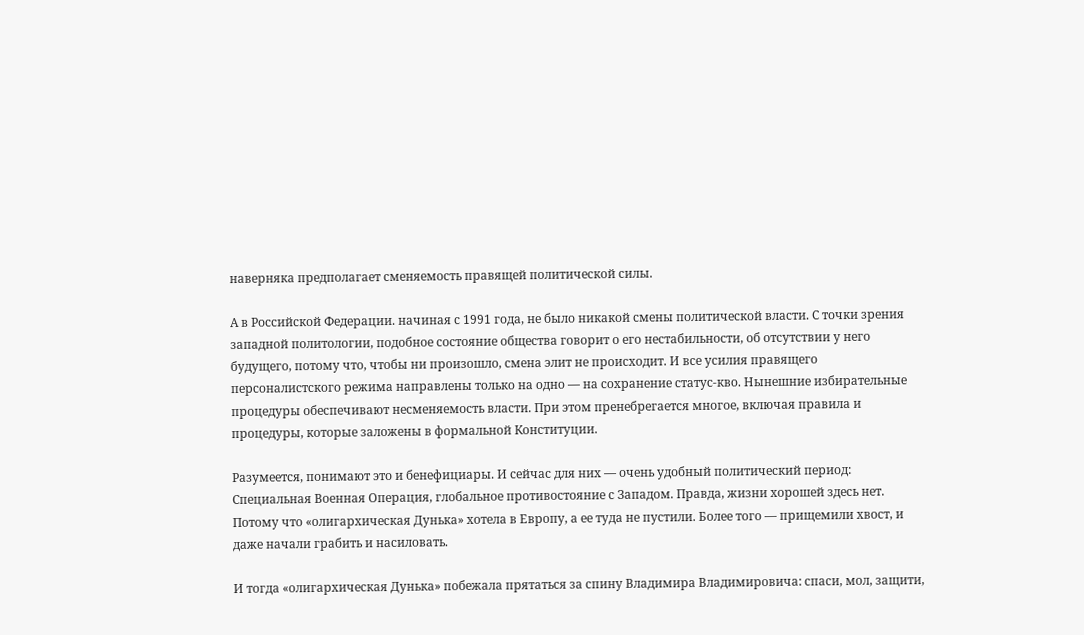наверняка предполагает сменяемость правящей политической силы.

А в Российской Федерации. начиная с 1991 года, не было никакой смены политической власти. С точки зрения западной политологии, подобное состояние общества говорит о его нестабильности, об отсутствии у него будущего, потому что, чтобы ни произошло, смена элит не происходит. И все усилия правящего персоналистского режима направлены только на одно — на сохранение статус-кво. Нынешние избирательные процедуры обеспечивают несменяемость власти. При этом пренебрегается многое, включая правила и процедуры, которые заложены в формальной Конституции.

Разумеется, понимают это и бенефициары. И сейчас для них — очень удобный политический период: Специальная Военная Операция, глобальное противостояние с Западом. Правда, жизни хорошей здесь нет. Потому что «олигархическая Дунька» хотела в Европу, а ее туда не пустили. Более того — прищемили хвост, и даже начали грабить и насиловать.

И тогда «олигархическая Дунька» побежала прятаться за спину Владимира Владимировича: спаси, мол, защити,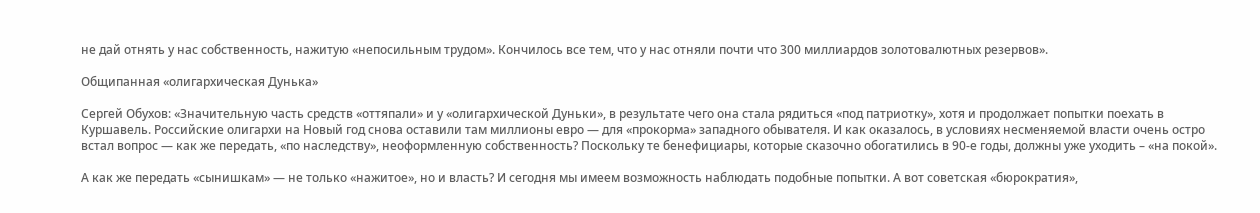не дай отнять у нас собственность, нажитую «непосильным трудом». Кончилось все тем, что у нас отняли почти что 300 миллиардов золотовалютных резервов».

Общипанная «олигархическая Дунька»

Сергей Обухов: «Значительную часть средств «оттяпали» и у «олигархической Дуньки», в результате чего она стала рядиться «под патриотку», хотя и продолжает попытки поехать в Куршавель. Российские олигархи на Новый год снова оставили там миллионы евро — для «прокорма» западного обывателя. И как оказалось, в условиях несменяемой власти очень остро встал вопрос — как же передать, «по наследству», неоформленную собственность? Поскольку те бенефициары, которые сказочно обогатились в 90-е годы, должны уже уходить – «на покой».

А как же передать «сынишкам» — не только «нажитое», но и власть? И сегодня мы имеем возможность наблюдать подобные попытки. А вот советская «бюрократия»,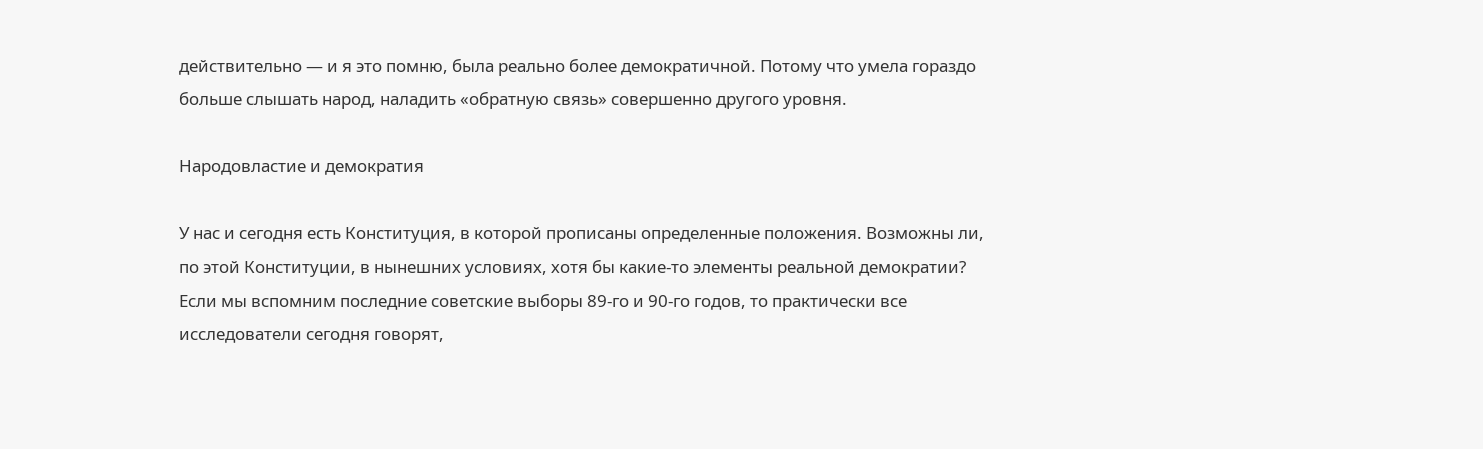действительно — и я это помню, была реально более демократичной. Потому что умела гораздо больше слышать народ, наладить «обратную связь» совершенно другого уровня.

Народовластие и демократия

У нас и сегодня есть Конституция, в которой прописаны определенные положения. Возможны ли, по этой Конституции, в нынешних условиях, хотя бы какие-то элементы реальной демократии? Если мы вспомним последние советские выборы 89-го и 90-го годов, то практически все исследователи сегодня говорят,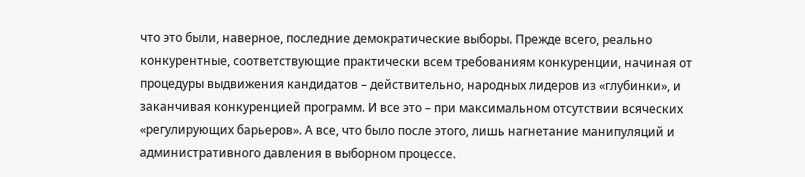что это были, наверное, последние демократические выборы. Прежде всего, реально конкурентные, соответствующие практически всем требованиям конкуренции, начиная от процедуры выдвижения кандидатов – действительно, народных лидеров из «глубинки», и заканчивая конкуренцией программ. И все это – при максимальном отсутствии всяческих «регулирующих барьеров». А все, что было после этого, лишь нагнетание манипуляций и административного давления в выборном процессе.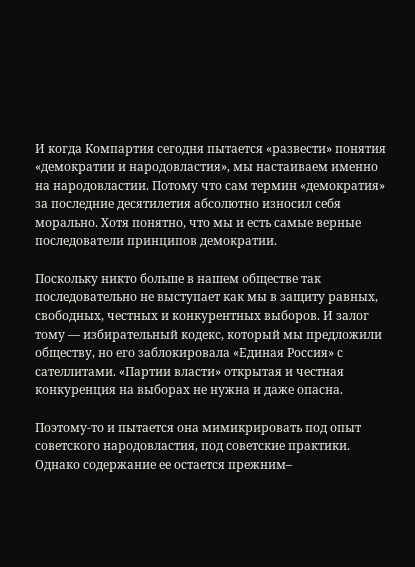И когда Компартия сегодня пытается «развести» понятия «демократии и народовластия», мы настаиваем именно на народовластии. Потому что сам термин «демократия» за последние десятилетия абсолютно износил себя морально. Хотя понятно, что мы и есть самые верные последователи принципов демократии.

Поскольку никто больше в нашем обществе так последовательно не выступает как мы в защиту равных, свободных, честных и конкурентных выборов. И залог тому — избирательный кодекс, который мы предложили обществу, но его заблокировала «Единая Россия» с сателлитами. «Партии власти» открытая и честная конкуренция на выборах не нужна и даже опасна.

Поэтому-то и пытается она мимикрировать под опыт советского народовластия, под советские практики. Однако содержание ее остается прежним–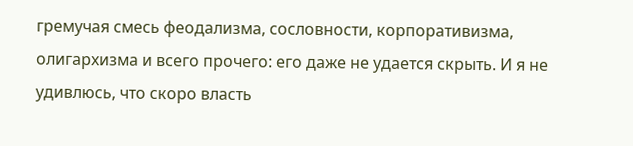гремучая смесь феодализма, сословности, корпоративизма, олигархизма и всего прочего: его даже не удается скрыть. И я не удивлюсь, что скоро власть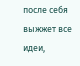после себя выжжет все идеи,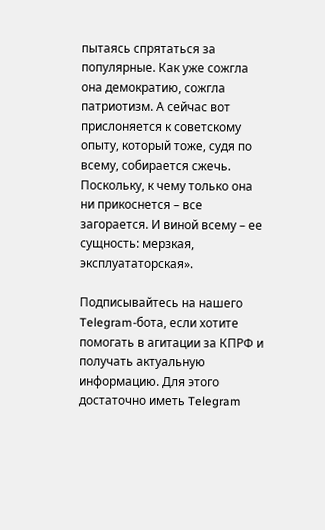пытаясь спрятаться за популярные. Как уже сожгла она демократию, сожгла патриотизм. А сейчас вот прислоняется к советскому опыту, который тоже, судя по всему, собирается сжечь. Поскольку, к чему только она ни прикоснется – все загорается. И виной всему – ее сущность: мерзкая, эксплуататорская».

Подписывайтесь на нашего Telegram-бота, если хотите помогать в агитации за КПРФ и получать актуальную информацию. Для этого достаточно иметь Telegram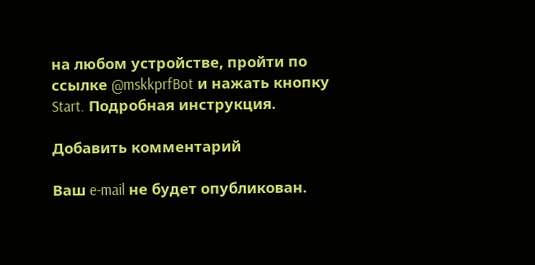на любом устройстве, пройти по ссылке @mskkprfBot и нажать кнопку Start. Подробная инструкция.

Добавить комментарий

Ваш e-mail не будет опубликован.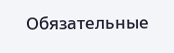Обязательные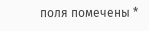поля помечены *